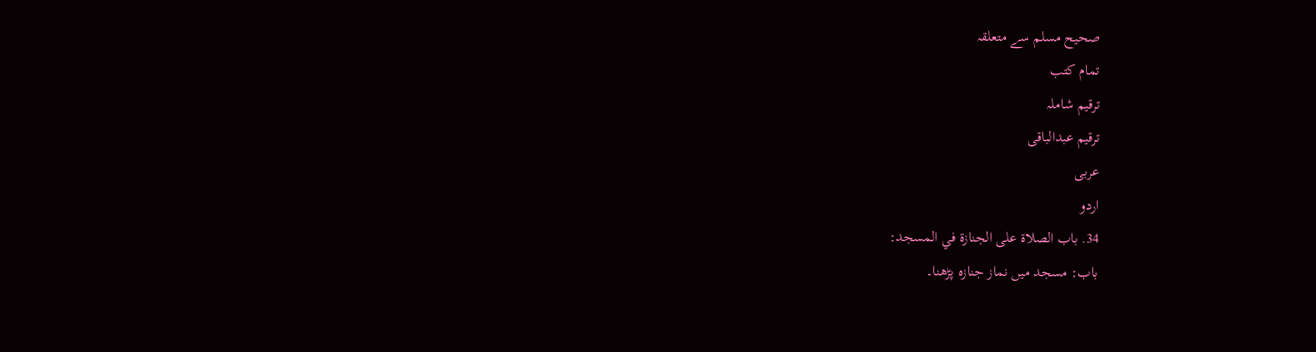صحيح مسلم سے متعلقہ
تمام کتب
ترقیم شاملہ
ترقيم عبدالباقی
عربی
اردو
34. باب الصلاة على الجنازة في المسجد:
باب: مسجد میں نماز جنازہ پڑھنا۔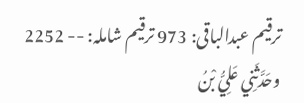ترقیم عبدالباقی: 973 ترقیم شاملہ: -- 2252
وحَدَّثَنِي عَلِيُّ بْنُ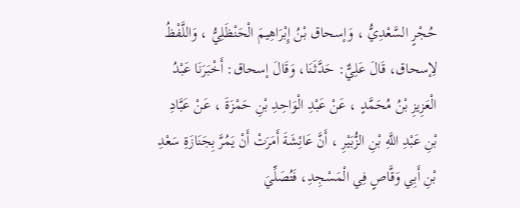حُجْرٍ السَّعْدِيُّ ، وَإسحاق بْنُ إِبْرَاهِيمَ الْحَنْظَلِيُّ ، وَاللَّفْظُ لِإسحاق، قَالَ عَلِيٌّ: حَدَّثَنَا، وَقَالَ إسحاق: أَخْبَرَنَا عَبْدُ الْعَزِيزِ بْنُ مُحَمَّدٍ ، عَنْ عَبْدِ الْوَاحِدِ بْنِ حَمْزَةَ ، عَنْ عَبَّادِ بْنِ عَبْدِ اللَّهِ بْنِ الزُّبَيْرِ ، أَنَّ عَائِشَةَ أَمَرَتْ أَنْ يَمُرَّ بِجَنَازَةِ سَعْدِ بْنِ أَبِي وَقَّاصٍ فِي الْمَسْجِدِ، فَتُصَلِّيَ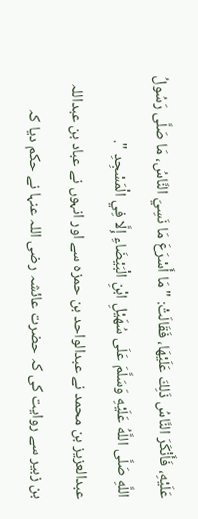عَلَيْهِ، فَأَنْكَرَ النَّاسُ ذَلِكَ عَلَيْهَا، فَقَالَتْ: " مَا أَسْرَعَ مَا نَسِيَ النَّاسُ، مَا صَلَّى رَسُولُ اللَّهِ صَلَّى اللَّهُ عَلَيْهِ وَسَلَّمَ عَلَى سُهَيْلِ ابْنِ الْبَيْضَاءِ إِلَّا فِي الْمَسْجِدِ ".
عبدالعزیز بن محمد نے عبدالواحد بن حمزہ سے اور انہوں نے عباد بن عبداللہ بن زبیر سے روایت کی کہ حضرت عائشہ رضی اللہ عنہا نے حکم دیا کہ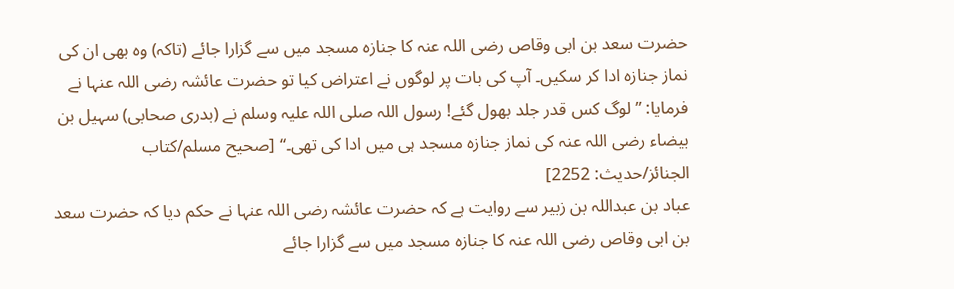حضرت سعد بن ابی وقاص رضی اللہ عنہ کا جنازہ مسجد میں سے گزارا جائے (تاکہ) وہ بھی ان کی نماز جنازہ ادا کر سکیں۔ آپ کی بات پر لوگوں نے اعتراض کیا تو حضرت عائشہ رضی اللہ عنہا نے فرمایا: ”لوگ کس قدر جلد بھول گئے! رسول اللہ صلی اللہ علیہ وسلم نے (بدری صحابی) سہیل بن بیضاء رضی اللہ عنہ کی نماز جنازہ مسجد ہی میں ادا کی تھی۔“ [صحيح مسلم/كتاب الجنائز/حدیث: 2252]
عباد بن عبداللہ بن زبیر سے روایت ہے کہ حضرت عائشہ رضی اللہ عنہا نے حکم دیا کہ حضرت سعد بن ابی وقاص رضی اللہ عنہ کا جنازہ مسجد میں سے گزارا جائے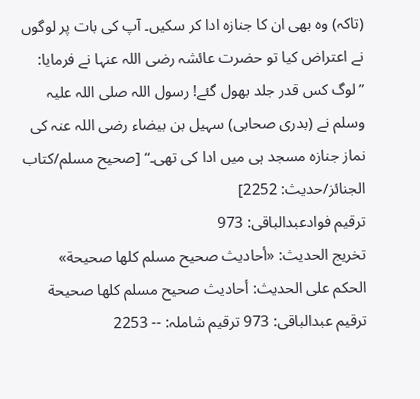(تاکہ) وہ بھی ان کا جنازہ ادا کر سکیں۔ آپ کی بات پر لوگوں نے اعتراض کیا تو حضرت عائشہ رضی اللہ عنہا نے فرمایا: ”لوگ کس قدر جلد بھول گئے! رسول اللہ صلی اللہ علیہ وسلم نے (بدری صحابی) سہیل بن بیضاء رضی اللہ عنہ کی نماز جنازہ مسجد ہی میں ادا کی تھی۔“ [صحيح مسلم/كتاب الجنائز/حدیث: 2252]
ترقیم فوادعبدالباقی: 973
تخریج الحدیث: «أحاديث صحيح مسلم كلها صحيحة»
الحكم على الحديث: أحاديث صحيح مسلم كلها صحيحة
ترقیم عبدالباقی: 973 ترقیم شاملہ: -- 2253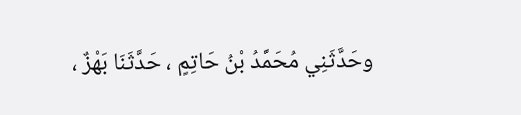وحَدَّثَنِي مُحَمَّدُ بْنُ حَاتِمٍ ، حَدَّثَنَا بَهْزٌ ،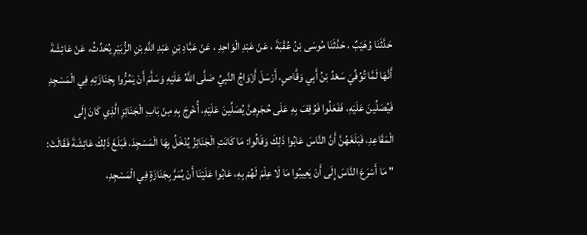حَدَّثَنَا وُهَيْبٌ ، حَدَّثَنَا مُوسَى بْنُ عُقْبَةَ ، عَنْ عَبْدِ الْوَاحِدِ ، عَنْ عَبَّادِ بْنِ عَبْدِ اللَّهِ بْنِ الزُّبَيْرِ يُحَدِّثُ، عَنْ عَائِشَةَ أَنَّهَا لَمَّا تُوُفِّيَ سَعْدُ بْنُ أَبِي وَقَّاصٍ، أَرْسَلَ أَزْوَاجُ النَّبِيِّ صَلَّى اللَّهُ عَلَيْهِ وَسَلَّمَ أَنْ يَمُرُّوا بِجَنَازَتِهِ فِي الْمَسْجِدِ فَيُصَلِّينَ عَلَيْهِ، فَفَعَلُوا فَوُقِفَ بِهِ عَلَى حُجَرِهِنَّ يُصَلِّينَ عَلَيْهِ، أُخْرِجَ بِهِ مِنْ بَابِ الْجَنَائِزِ الَّذِي كَانَ إِلَى الْمَقَاعِدِ، فَبَلَغَهُنَّ أَنَّ النَّاسَ عَابُوا ذَلِكَ وَقَالُوا: مَا كَانَتِ الْجَنَائِزُ يُدْخَلُ بِهَا الْمَسْجِدَ، فَبَلَغَ ذَلِكَ عَائِشَةَ فَقَالَتْ: " مَا أَسْرَعَ النَّاسَ إِلَى أَنْ يَعِيبُوا مَا لَا عِلْمَ لَهُمْ بِهِ، عَابُوا عَلَيْنَا أَنْ يُمَرَّ بِجَنَازَةٍ فِي الْمَسْجِدِ،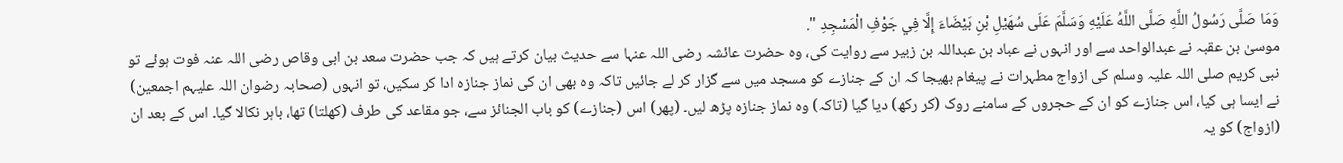وَمَا صَلَّى رَسُولُ اللَّهِ صَلَّى اللَّهُ عَلَيْهِ وَسَلَّمَ عَلَى سُهَيْلِ بْنِ بَيْضَاءَ إِلَّا فِي جَوْفِ الْمَسْجِدِ ".
موسیٰ بن عقبہ نے عبدالواحد سے اور انہوں نے عباد بن عبداللہ بن زبیر سے روایت کی، وہ حضرت عائشہ رضی اللہ عنہا سے حدیث بیان کرتے ہیں کہ جب حضرت سعد بن ابی وقاص رضی اللہ عنہ فوت ہوئے تو نبی کریم صلی اللہ علیہ وسلم کی ازواج مطہرات نے پیغام بھیجا کہ ان کے جنازے کو مسجد میں سے گزار کر لے جائیں تاکہ وہ بھی ان کی نماز جنازہ ادا کر سکیں، تو انہوں (صحابہ رضوان اللہ علیہم اجمعین) نے ایسا ہی کیا، اس جنازے کو ان کے حجروں کے سامنے روک (کر رکھ) دیا گیا (تاکہ) وہ نماز جنازہ پڑھ لیں۔ (پھر) اس (جنازے) کو باب الجنائز سے، جو مقاعد کی طرف (کھلتا) تھا، باہر نکالا گیا۔ اس کے بعد ان (ازواج) کو یہ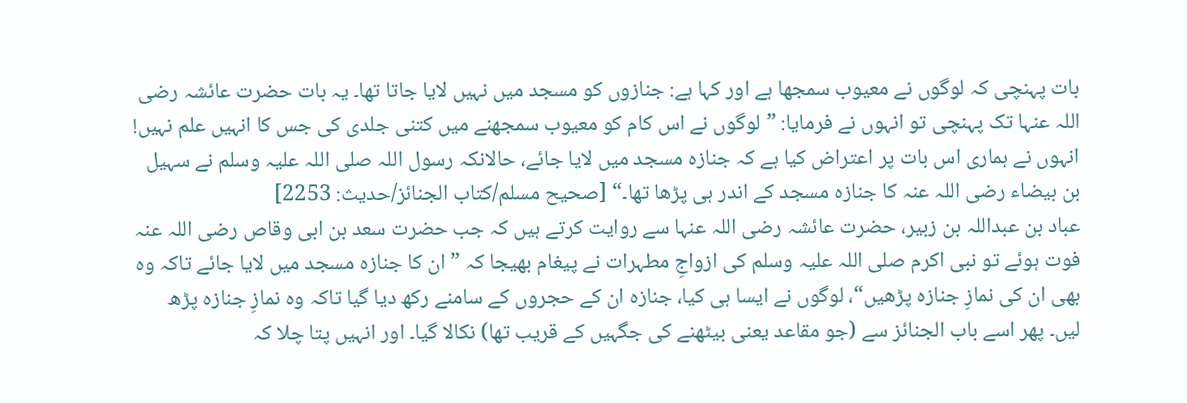بات پہنچی کہ لوگوں نے معیوب سمجھا ہے اور کہا ہے: جنازوں کو مسجد میں نہیں لایا جاتا تھا۔ یہ بات حضرت عائشہ رضی اللہ عنہا تک پہنچی تو انہوں نے فرمایا: ”لوگوں نے اس کام کو معیوب سمجھنے میں کتنی جلدی کی جس کا انہیں علم نہیں! انہوں نے ہماری اس بات پر اعتراض کیا ہے کہ جنازہ مسجد میں لایا جائے، حالانکہ رسول اللہ صلی اللہ علیہ وسلم نے سہیل بن بیضاء رضی اللہ عنہ کا جنازہ مسجد کے اندر ہی پڑھا تھا۔“ [صحيح مسلم/كتاب الجنائز/حدیث: 2253]
عباد بن عبداللہ بن زبیر، حضرت عائشہ رضی اللہ عنہا سے روایت کرتے ہیں کہ جب حضرت سعد بن ابی وقاص رضی اللہ عنہ فوت ہوئے تو نبی اکرم صلی اللہ علیہ وسلم کی ازواجِ مطہرات نے پیغام بھیجا کہ ”ان کا جنازہ مسجد میں لایا جائے تاکہ وہ بھی ان کی نمازِ جنازہ پڑھیں“، لوگوں نے ایسا ہی کیا، جنازہ ان کے حجروں کے سامنے رکھ دیا گیا تاکہ وہ نمازِ جنازہ پڑھ لیں۔ پھر اسے باب الجنائز سے (جو مقاعد یعنی بیٹھنے کی جگہیں کے قریب تھا) نکالا گیا۔ اور انہیں پتا چلا کہ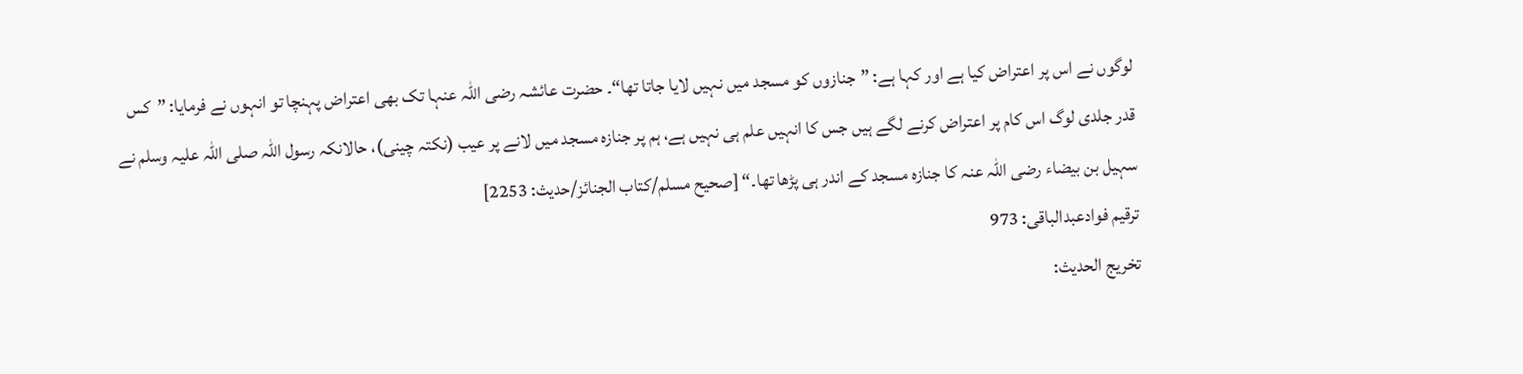لوگوں نے اس پر اعتراض کیا ہے اور کہا ہے: ”جنازوں کو مسجد میں نہیں لایا جاتا تھا“۔ حضرت عائشہ رضی اللہ عنہا تک بھی اعتراض پہنچا تو انہوں نے فرمایا: ”کس قدر جلدی لوگ اس کام پر اعتراض کرنے لگے ہیں جس کا انہیں علم ہی نہیں ہے، ہم پر جنازہ مسجد میں لانے پر عیب (نکتہ چینی)، حالانکہ رسول اللہ صلی اللہ علیہ وسلم نے سہیل بن بیضاء رضی اللہ عنہ کا جنازہ مسجد کے اندر ہی پڑھا تھا۔“ [صحيح مسلم/كتاب الجنائز/حدیث: 2253]
ترقیم فوادعبدالباقی: 973
تخریج الحدیث: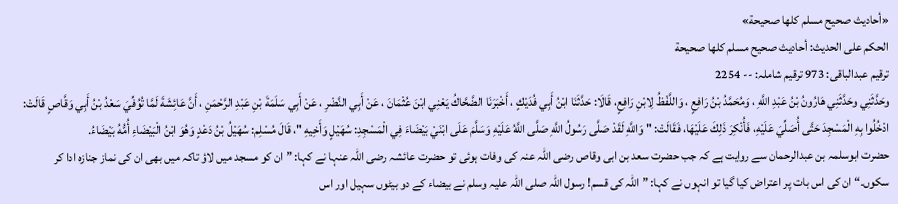«أحاديث صحيح مسلم كلها صحيحة»
الحكم على الحديث: أحاديث صحيح مسلم كلها صحيحة
ترقیم عبدالباقی: 973 ترقیم شاملہ: -- 2254
وحَدَّثَنِي وحَدَّثَنِي هَارُونُ بْنُ عَبْدِ اللَّهِ ، وَمُحَمَّدُ بْنُ رَافِعٍ ، وَاللَّفْظُ لِابْنِ رَافِعٍ، قَالَا: حَدَّثَنَا ابْنُ أَبِي فُدَيْكٍ ، أَخْبَرَنَا الضَّحَّاكُ يَعْنِي ابْنَ عُثْمَانَ ، عَنْ أَبِي النَّضْرِ ، عَنْ أَبِي سَلَمَةَ بْنِ عَبْدِ الرَّحْمَنِ ، أَنَّ عَائِشَةَ لَمَّا تُوُفِّيَ سَعْدُ بْنُ أَبِي وَقَّاصٍ قَالَتْ: ادْخُلُوا بِهِ الْمَسْجِدَ حَتَّى أُصَلِّيَ عَلَيْهِ، فَأُنْكِرَ ذَلِكَ عَلَيْهَا، فَقَالَتْ: " وَاللَّهِ لَقَدْ صَلَّى رَسُولُ اللَّهِ صَلَّى اللَّهُ عَلَيْهِ وَسَلَّمَ عَلَى ابْنَيْ بَيْضَاءَ فِي الْمَسْجِدِ: سُهَيْلٍ وَأَخِيهِ "، قَالَ مُسْلِم: سُهَيْلُ بْنُ دَعْدٍ وَهُوَ ابْنُ الْبَيْضَاءِ أُمُّهُ بَيْضَاءُ.
حضرت ابوسلمہ بن عبدالرحمان سے روایت ہے کہ جب حضرت سعد بن ابی وقاص رضی اللہ عنہ کی وفات ہوئی تو حضرت عائشہ رضی اللہ عنہا نے کہا: ”ان کو مسجد میں لاؤ تاکہ میں بھی ان کی نماز جنازہ ادا کر سکوں۔“ ان کی اس بات پر اعتراض کیا گیا تو انہوں نے کہا: ”اللہ کی قسم! رسول اللہ صلی اللہ علیہ وسلم نے بیضاء کے دو بیٹوں سہیل اور اس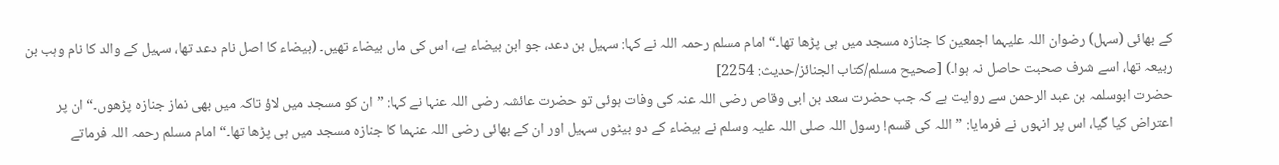کے بھائی (سہل) رضوان اللہ علیہما اجمعین کا جنازہ مسجد میں ہی پڑھا تھا۔“ امام مسلم رحمہ اللہ نے کہا: سہیل بن دعد، جو ابن بیضاء ہے، اس کی ماں بیضاء تھیں۔ (بیضاء کا اصل نام دعد تھا، سہیل کے والد کا نام وہب بن ربیعہ تھا، اسے شرف صحبت حاصل نہ ہوا۔) [صحيح مسلم/كتاب الجنائز/حدیث: 2254]
حضرت ابوسلمہ بن عبد الرحمن سے روایت ہے کہ جب حضرت سعد بن ابی وقاص رضی اللہ عنہ کی وفات ہوئی تو حضرت عائشہ رضی اللہ عنہا نے کہا: ”ان کو مسجد میں لاؤ تاکہ میں بھی نماز جنازہ پڑھوں۔“ ان پر اعتراض کیا گیا، اس پر انہوں نے فرمایا: ”اللہ کی قسم! رسول اللہ صلی اللہ علیہ وسلم نے بیضاء کے دو بیٹوں سہیل اور ان کے بھائی رضی اللہ عنہما کا جنازہ مسجد میں ہی پڑھا تھا۔“ امام مسلم رحمہ اللہ فرماتے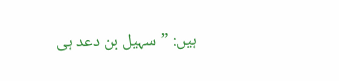ہیں: ”سہیل بن دعد ہی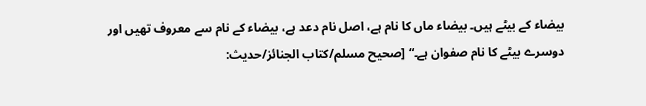بیضاء کے بیٹے ہیں۔ بیضاء ماں کا نام ہے، اصل نام دعد ہے، بیضاء کے نام سے معروف تھیں اور دوسرے بیٹے کا نام صفوان ہے۔“ [صحيح مسلم/كتاب الجنائز/حدیث: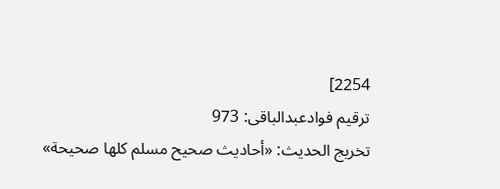2254]
ترقیم فوادعبدالباقی: 973
تخریج الحدیث: «أحاديث صحيح مسلم كلها صحيحة»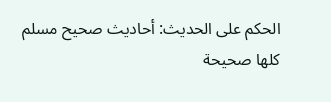الحكم على الحديث: أحاديث صحيح مسلم كلها صحيحة